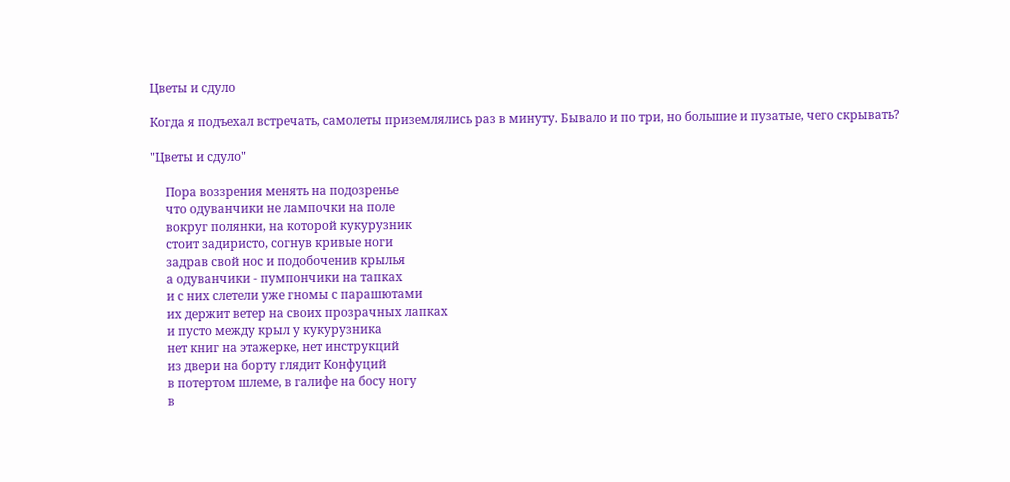Цветы и сдуло

Когда я подъехал встречать, самолеты приземлялись раз в минуту. Бывало и по три, но большие и пузатые, чего скрывать?

"Цветы и сдуло"

     Пора воззрения менять на подозренье
     что одуванчики не лампочки на поле
     вокруг полянки, на которой кукурузник
     стоит задиристо, согнув кривые ноги
     задрав свой нос и подобоченив крылья
     а одуванчики - пумпончики на тапках
     и с них слетели уже гномы с парашютами
     их держит ветер на своих прозрачных лапках
     и пусто между крыл у кукурузника
     нет книг на этажерке, нет инструкций
     из двери на борту глядит Конфуций
     в потертом шлеме, в галифе на босу ногу
     в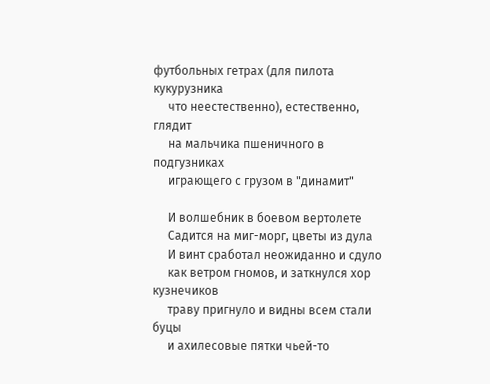футбольных гетрах (для пилота кукурузника
     что неестественно), естественно, глядит
     на мальчика пшеничного в подгузниках
     играющего с грузом в "динамит"

     И волшебник в боевом вертолете
     Садится на миг-морг, цветы из дула
     И винт сработал неожиданно и сдуло
     как ветром гномов, и заткнулся хор кузнечиков
     траву пригнуло и видны всем стали буцы
     и ахилесовые пятки чьей-то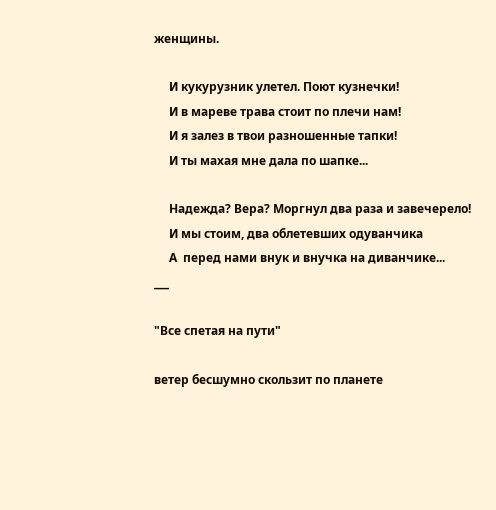женщины.

     И кукурузник улетел. Поют кузнечки!
     И в мареве трава стоит по плечи нам!
     И я залез в твои разношенные тапки!
     И ты махая мне дала по шапке...

     Надежда? Вера? Моргнул два раза и завечерело!
     И мы стоим, два облетевших одуванчика
     А  перед нами внук и внучка на диванчике...
___

"Все спетая на пути"

ветер бесшумно скользит по планете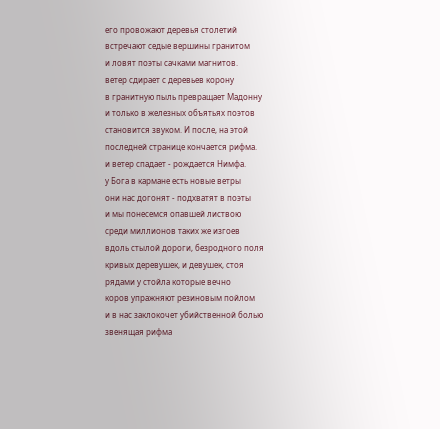его провожают деревья столетий
встречают седые вершины гранитом
и ловят поэты сачками магнитов.
ветер сдирает с деревьев корону
в гранитную пыль превращает Мадонну
и только в железных объятьях поэтов
становится звуком. И после, на этой
последней странице кончается рифма.
и ветер спадает - рождается Нимфа.
у Бога в кармане есть новые ветры
они нас догонят - подхватят в поэты
и мы понесемся опавшей листвою
среди миллионов таких же изгоев
вдоль стылой дороги, безродного поля
кривых деревушек, и девушек, стоя
рядами у стойла которые вечно
коров упражняют резиновым пойлом
и в нас заклокочет убийственной болью
звенящая рифма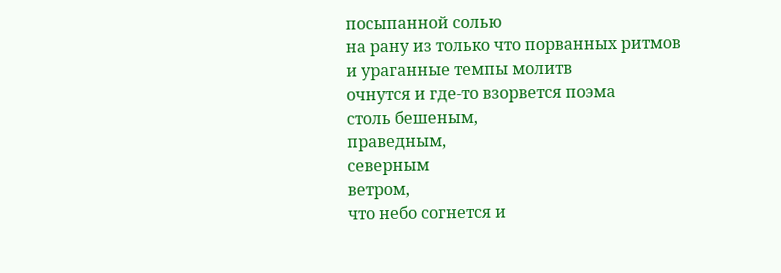посыпанной солью
на рану из только что порванных ритмов
и ураганные темпы молитв
очнутся и где-то взорвется поэма
столь бешеным,
праведным,
северным
ветром,
что небо согнется и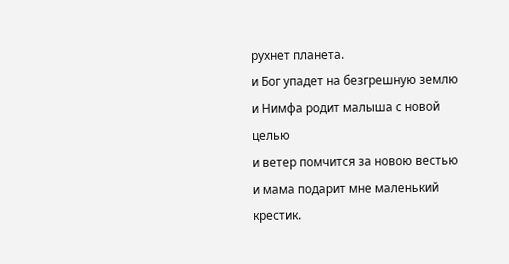рухнет планета.
и Бог упадет на безгрешную землю
и Нимфа родит малыша с новой целью
и ветер помчится за новою вестью
и мама подарит мне маленький крестик.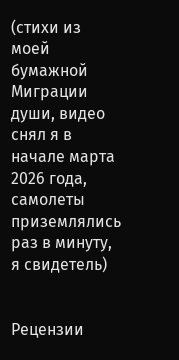(стихи из моей бумажной Миграции души, видео снял я в начале марта 2026 года, самолеты приземлялись раз в минуту, я свидетель)


Рецензии